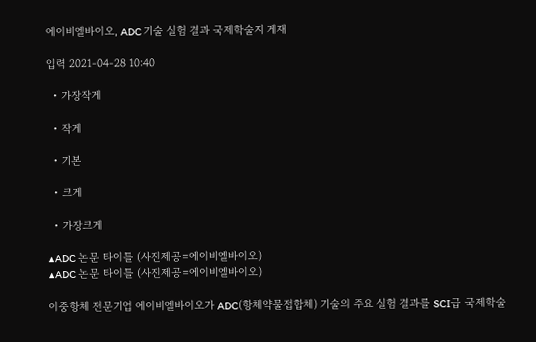에이비엘바이오, ADC 기술 실험 결과 국제학술지 게재

입력 2021-04-28 10:40

  • 가장작게

  • 작게

  • 기본

  • 크게

  • 가장크게

▲ADC 논문 타이틀 (사진제공=에이비엘바이오)
▲ADC 논문 타이틀 (사진제공=에이비엘바이오)

이중항체 전문기업 에이비엘바이오가 ADC(항체약물접합체) 기술의 주요 실험 결과를 SCI급 국제학술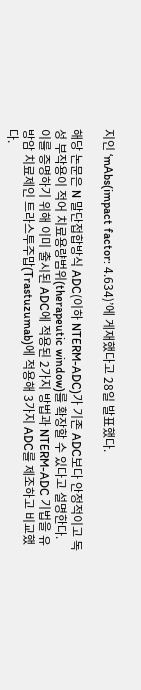지인 ‘mAbs(impact factor: 4.634)’에 게재했다고 28일 발표했다.

해당 논문은 N 말단접합방식 ADC(이하 NTERM-ADC)가 기존 ADC보다 안정적이고 독성 부작용이 적어 치료용량범위(therapeutic window)를 확장할 수 있다고 설명한다. 이를 증명하기 위해 이미 출시된 ADC에 적용된 2가지 방법과 NTERM-ADC 기법을 유방암 치료제인 트라스투주맙(Trastuzumab)에 적용해 3가지 ADC를 제조하고 비교했다.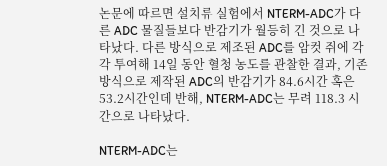논문에 따르면 설치류 실험에서 NTERM-ADC가 다른 ADC 물질들보다 반감기가 월등히 긴 것으로 나타났다. 다른 방식으로 제조된 ADC를 암컷 쥐에 각각 투여해 14일 동안 혈청 농도를 관찰한 결과, 기존 방식으로 제작된 ADC의 반감기가 84.6시간 혹은 53.2시간인데 반해, NTERM-ADC는 무려 118.3 시간으로 나타났다.

NTERM-ADC는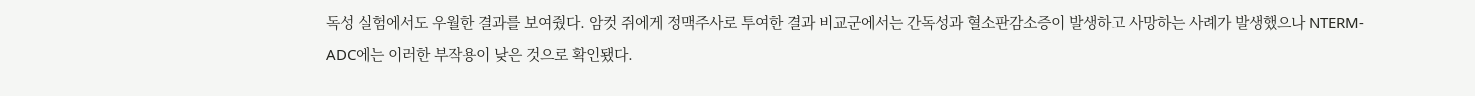독성 실험에서도 우월한 결과를 보여줬다. 암컷 쥐에게 정맥주사로 투여한 결과 비교군에서는 간독성과 혈소판감소증이 발생하고 사망하는 사례가 발생했으나 NTERM-ADC에는 이러한 부작용이 낮은 것으로 확인됐다.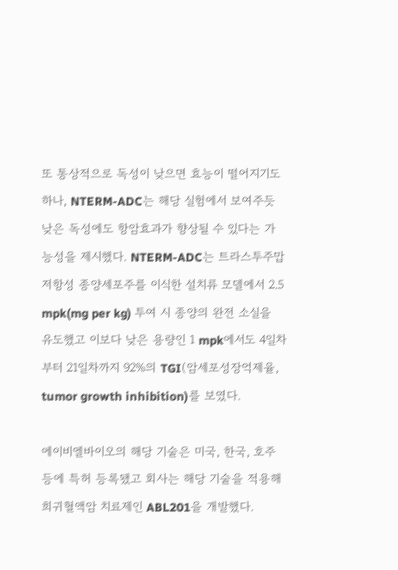또 통상적으로 독성이 낮으면 효능이 떨어지기도 하나, NTERM-ADC는 해당 실험에서 보여주듯 낮은 독성에도 항암효과가 향상될 수 있다는 가능성을 제시했다. NTERM-ADC는 트라스투주맙 저항성 종양세포주를 이식한 설치류 모델에서 2.5 mpk(mg per kg) 투여 시 종양의 완전 소실을 유도했고 이보다 낮은 용량인 1 mpk에서도 4일차부터 21일차까지 92%의 TGI(암세포성장억제율, tumor growth inhibition)를 보였다.

에이비엘바이오의 해당 기술은 미국, 한국, 호주 등에 특허 등록됐고 회사는 해당 기술을 적용해 희귀혈액암 치료제인 ABL201을 개발했다.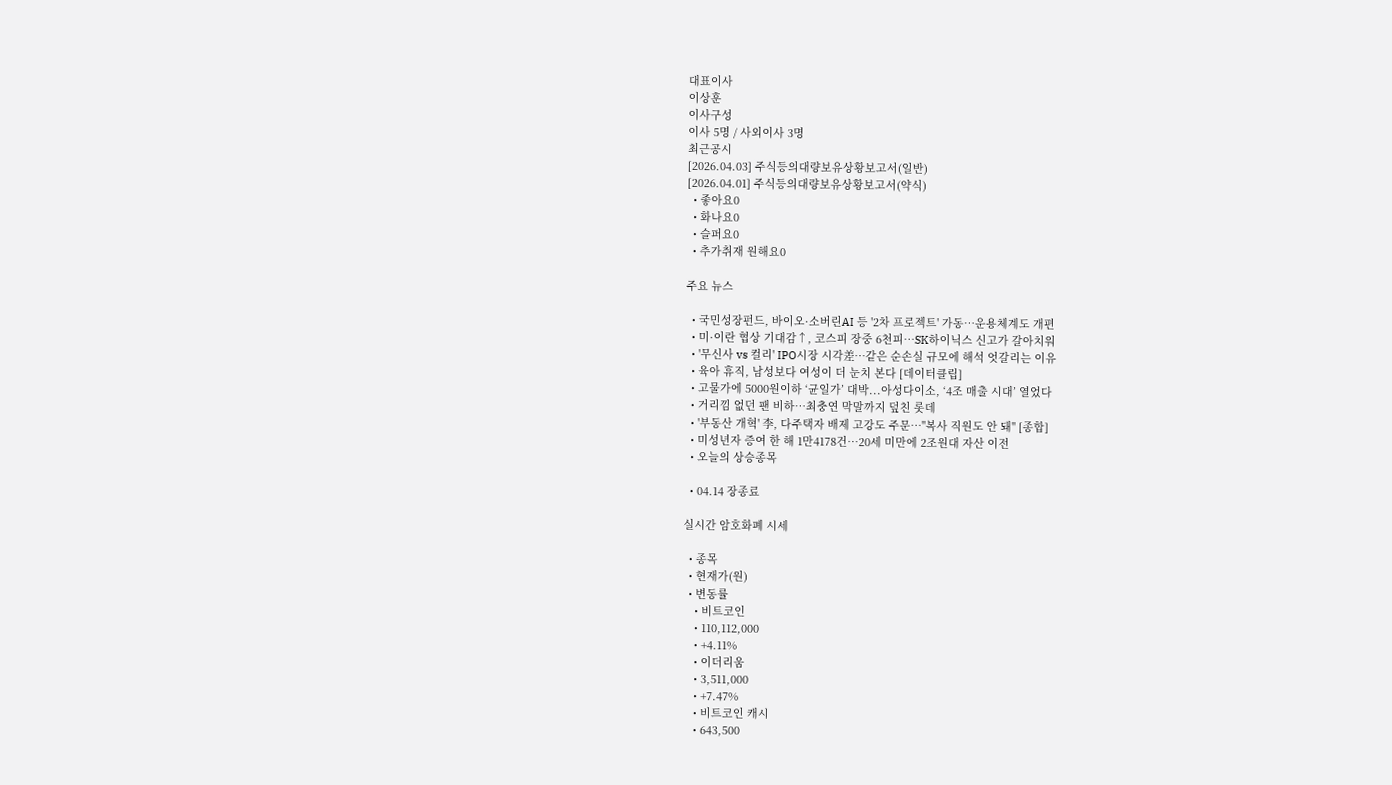대표이사
이상훈
이사구성
이사 5명 / 사외이사 3명
최근공시
[2026.04.03] 주식등의대량보유상황보고서(일반)
[2026.04.01] 주식등의대량보유상황보고서(약식)
  • 좋아요0
  • 화나요0
  • 슬퍼요0
  • 추가취재 원해요0

주요 뉴스

  • 국민성장펀드, 바이오·소버린AI 등 '2차 프로젝트' 가동…운용체계도 개편
  • 미·이란 협상 기대감↑, 코스피 장중 6천피…SK하이닉스 신고가 갈아치워
  • '무신사 vs 컬리' IPO시장 시각差…같은 순손실 규모에 해석 엇갈리는 이유
  • 육아 휴직, 남성보다 여성이 더 눈치 본다 [데이터클립]
  • 고물가에 5000원이하 ‘균일가’ 대박...아성다이소, ‘4조 매출 시대’ 열었다
  • 거리낌 없던 팬 비하…최충연 막말까지 덮친 롯데
  • '부동산 개혁' 李, 다주택자 배제 고강도 주문…"복사 직원도 안 돼" [종합]
  • 미성년자 증여 한 해 1만4178건…20세 미만에 2조원대 자산 이전
  • 오늘의 상승종목

  • 04.14 장종료

실시간 암호화폐 시세

  • 종목
  • 현재가(원)
  • 변동률
    • 비트코인
    • 110,112,000
    • +4.11%
    • 이더리움
    • 3,511,000
    • +7.47%
    • 비트코인 캐시
    • 643,500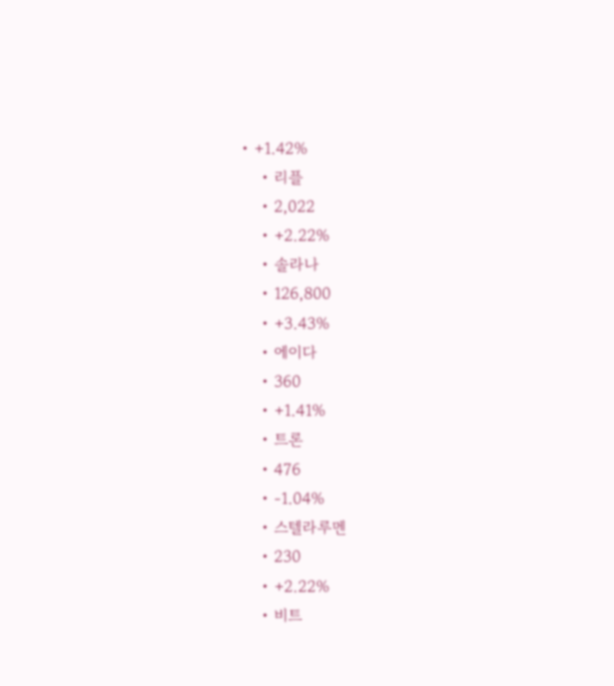• +1.42%
    • 리플
    • 2,022
    • +2.22%
    • 솔라나
    • 126,800
    • +3.43%
    • 에이다
    • 360
    • +1.41%
    • 트론
    • 476
    • -1.04%
    • 스텔라루멘
    • 230
    • +2.22%
    • 비트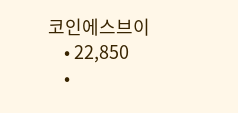코인에스브이
    • 22,850
    •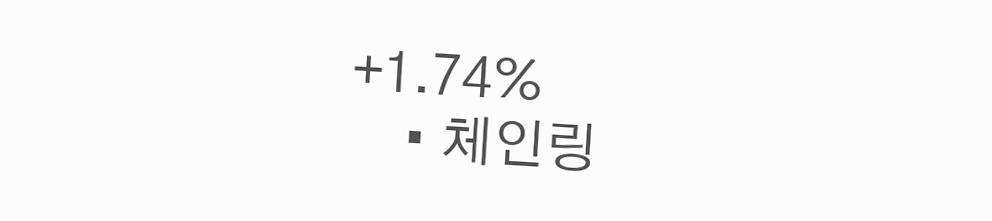+1.74%
    • 체인링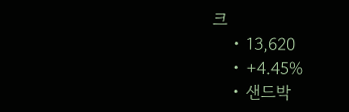크
    • 13,620
    • +4.45%
    • 샌드박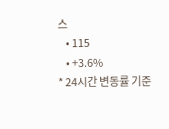스
    • 115
    • +3.6%
* 24시간 변동률 기준